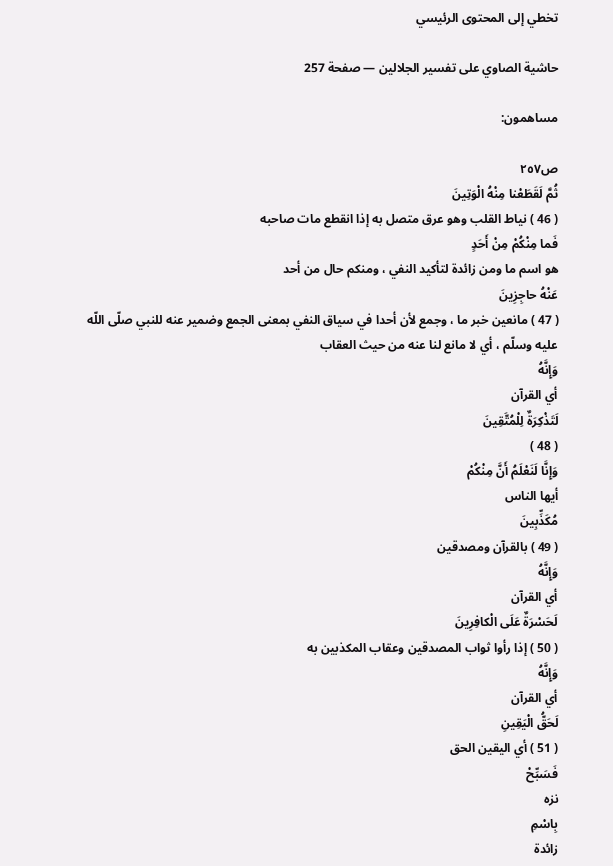تخطي إلى المحتوى الرئيسي

حاشية الصاوي على تفسير الجلالين — صفحة 257

مساهمون:

ص٢٥٧
ثُمَّ لَقَطَعْنا مِنْهُ الْوَتِينَ
( 46 ) نياط القلب وهو عرق متصل به إذا انقطع مات صاحبه
فَما مِنْكُمْ مِنْ أَحَدٍ
هو اسم ما ومن زائدة لتأكيد النفي ، ومنكم حال من أحد
عَنْهُ حاجِزِينَ
( 47 ) مانعين خبر ما ، وجمع لأن أحدا في سياق النفي بمعنى الجمع وضمير عنه للنبي صلّى اللّه عليه وسلّم ، أي لا مانع لنا عنه من حيث العقاب
وَإِنَّهُ
أي القرآن
لَتَذْكِرَةٌ لِلْمُتَّقِينَ
( 48 )
وَإِنَّا لَنَعْلَمُ أَنَّ مِنْكُمْ
أيها الناس
مُكَذِّبِينَ
( 49 ) بالقرآن ومصدقين
وَإِنَّهُ
أي القرآن
لَحَسْرَةٌ عَلَى الْكافِرِينَ
( 50 ) إذا رأوا ثواب المصدقين وعقاب المكذبين به
وَإِنَّهُ
أي القرآن
لَحَقُّ الْيَقِينِ
( 51 ) أي اليقين الحق
فَسَبِّحْ
نزه
بِاسْمِ
زائدة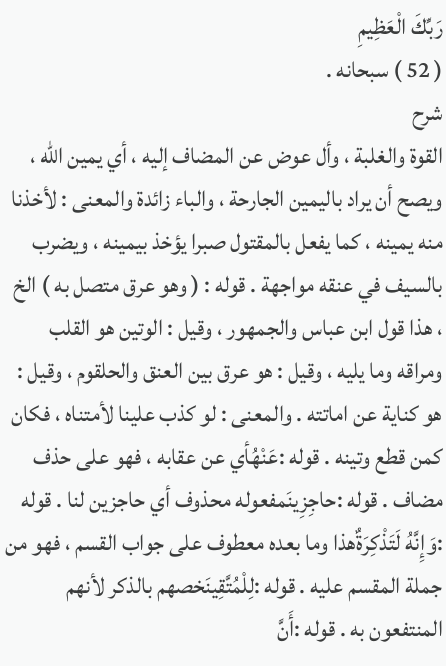رَبِّكَ الْعَظِيمِ
( 52 ) سبحانه .
شرح
القوة والغلبة ، وأل عوض عن المضاف إليه ، أي يمين اللّه ، ويصح أن يراد باليمين الجارحة ، والباء زائدة والمعنى : لأخذنا منه يمينه ، كما يفعل بالمقتول صبرا يؤخذ بيمينه ، ويضرب بالسيف في عنقه مواجهة . قوله : ( وهو عرق متصل به ) الخ ، هذا قول ابن عباس والجمهور ، وقيل : الوتين هو القلب ومراقه وما يليه ، وقيل : هو عرق بين العنق والحلقوم ، وقيل : هو كناية عن اماتته . والمعنى : لو كذب علينا لأمتناه ، فكان كمن قطع وتينه . قوله :عَنْهُأي عن عقابه ، فهو على حذف مضاف . قوله :حاجِزِينَمفعوله محذوف أي حاجزين لنا . قوله :وَإِنَّهُ لَتَذْكِرَةٌهذا وما بعده معطوف على جواب القسم ، فهو من جملة المقسم عليه . قوله :لِلْمُتَّقِينَخصهم بالذكر لأنهم المنتفعون به . قوله :أَنَّ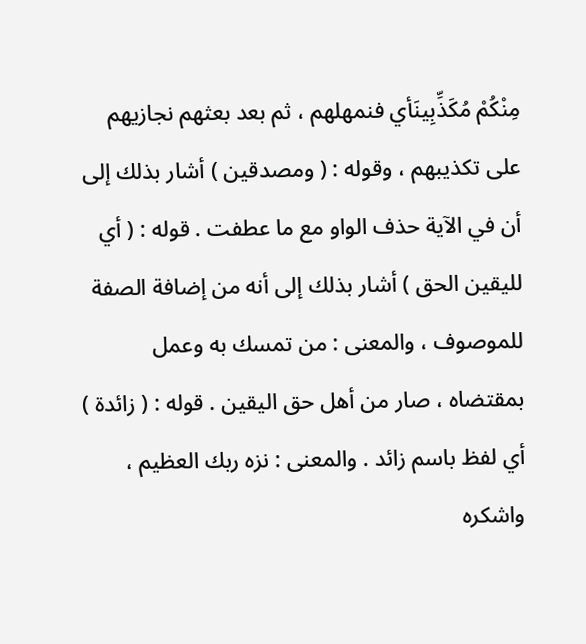مِنْكُمْ مُكَذِّبِينَأي فنمهلهم ، ثم بعد بعثهم نجازيهم على تكذيبهم ، وقوله : ( ومصدقين ) أشار بذلك إلى أن في الآية حذف الواو مع ما عطفت . قوله : ( أي لليقين الحق ) أشار بذلك إلى أنه من إضافة الصفة للموصوف ، والمعنى : من تمسك به وعمل بمقتضاه ، صار من أهل حق اليقين . قوله : ( زائدة ) أي لفظ باسم زائد . والمعنى : نزه ربك العظيم ، واشكره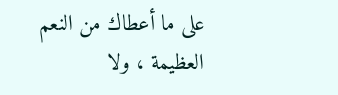على ما أعطاك من النعم العظيمة ، ولا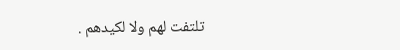تلتفت لهم ولا لكيدهم .